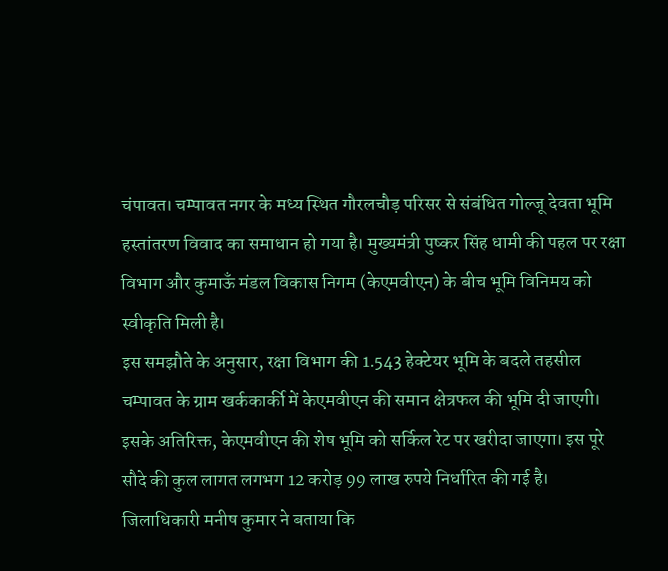चंपावत। चम्पावत नगर के मध्य स्थित गौरलचौड़ परिसर से संबंधित गोल्जू देवता भूमि हस्तांतरण विवाद का समाधान हो गया है। मुख्यमंत्री पुष्कर सिंह धामी की पहल पर रक्षा विभाग और कुमाऊँ मंडल विकास निगम (केएमवीएन) के बीच भूमि विनिमय को स्वीकृति मिली है।
इस समझौते के अनुसार, रक्षा विभाग की 1.543 हेक्टेयर भूमि के बदले तहसील चम्पावत के ग्राम खर्ककार्की में केएमवीएन की समान क्षेत्रफल की भूमि दी जाएगी। इसके अतिरिक्त, केएमवीएन की शेष भूमि को सर्किल रेट पर खरीदा जाएगा। इस पूरे सौदे की कुल लागत लगभग 12 करोड़ 99 लाख रुपये निर्धारित की गई है।
जिलाधिकारी मनीष कुमार ने बताया कि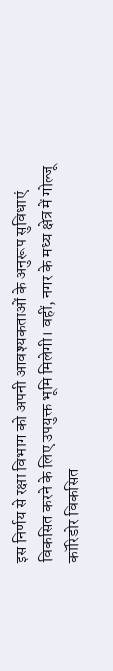इस निर्णय से रक्षा विभाग को अपनी आवश्यकताओं के अनुरूप सुविधाएं विकसित करने के लिए उपयुक्त भूमि मिलेगी। वहीं, नगर के मध्य क्षेत्र में गोल्जू कॉरिडोर विकसित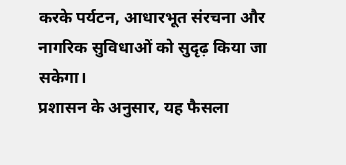करके पर्यटन, आधारभूत संरचना और नागरिक सुविधाओं को सुदृढ़ किया जा सकेगा।
प्रशासन के अनुसार, यह फैसला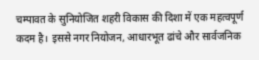चम्पावत के सुनियोजित शहरी विकास की दिशा में एक महत्वपूर्ण कदम है। इससे नगर नियोजन, आधारभूत ढांचे और सार्वजनिक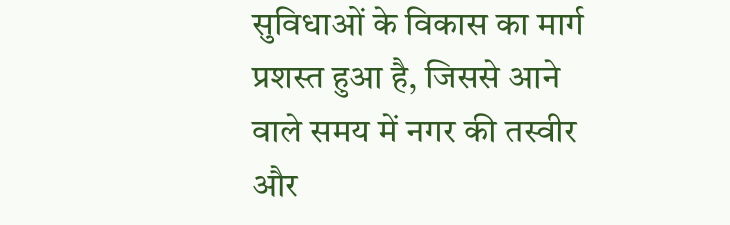सुविधाओं के विकास का मार्ग प्रशस्त हुआ है, जिससे आने वाले समय में नगर की तस्वीर और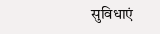सुविधाएं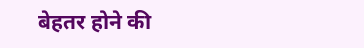बेहतर होने की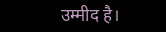उम्मीद है।